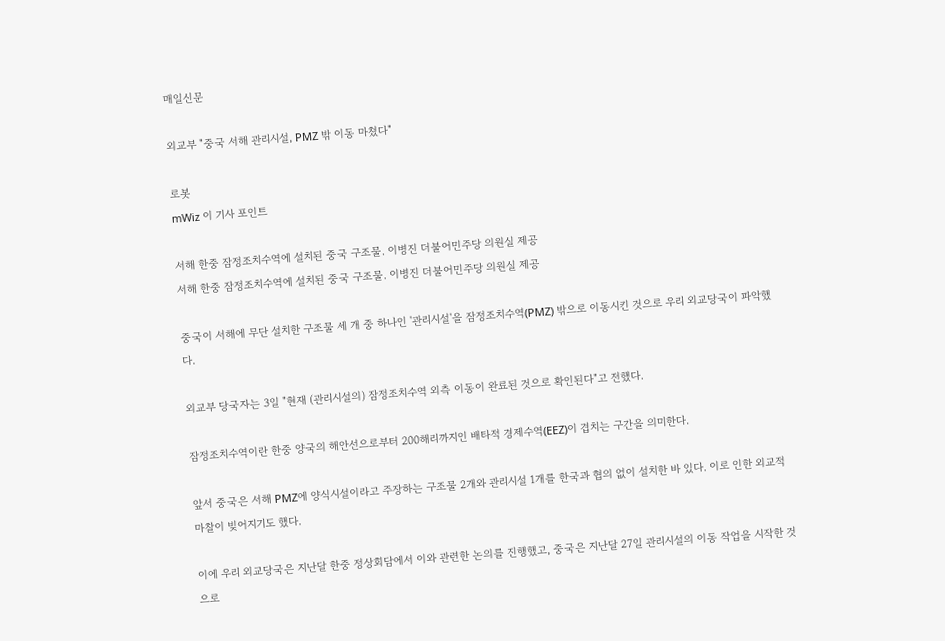매일신문

외교부 "중국 서해 관리시설, PMZ 밖 이동 마쳤다"

로봇
mWiz 이 기사 포인트

서해 한중 잠정조치수역에 설치된 중국 구조물. 이병진 더불어민주당 의원실 제공
서해 한중 잠정조치수역에 설치된 중국 구조물. 이병진 더불어민주당 의원실 제공

중국이 서해에 무단 설치한 구조물 세 개 중 하나인 '관리시설'을 잠정조치수역(PMZ) 밖으로 이동시킨 것으로 우리 외교당국이 파악했다.

외교부 당국자는 3일 "현재 (관리시설의) 잠정조치수역 외측 이동이 완료된 것으로 확인된다"고 전했다.

잠정조치수역이란 한중 양국의 해안선으로부터 200해리까지인 배타적 경제수역(EEZ)이 겹치는 구간을 의미한다.

앞서 중국은 서해 PMZ에 양식시설이라고 주장하는 구조물 2개와 관리시설 1개를 한국과 협의 없이 설치한 바 있다. 이로 인한 외교적 마찰이 빚어지기도 했다.

이에 우리 외교당국은 지난달 한중 정상회담에서 이와 관련한 논의를 진행했고, 중국은 지난달 27일 관리시설의 이동 작업을 시작한 것으로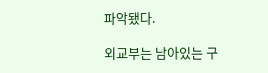파악됐다.

외교부는 남아있는 구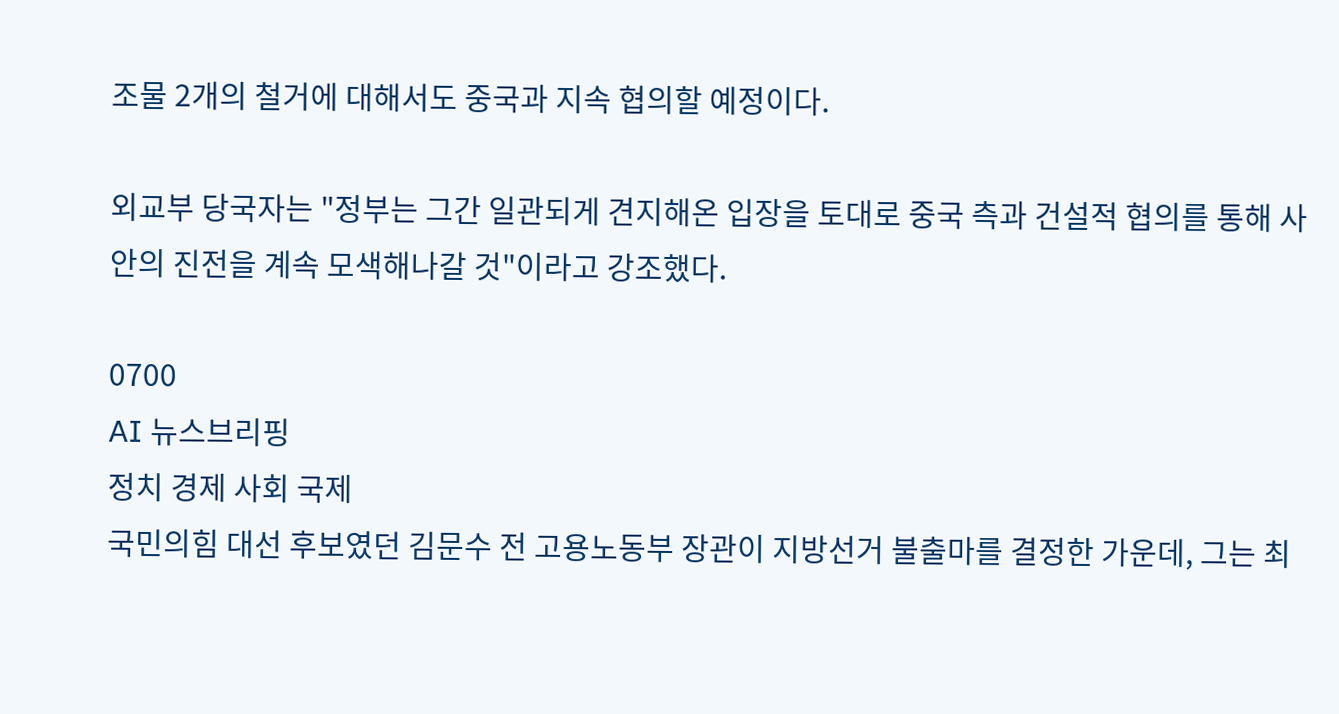조물 2개의 철거에 대해서도 중국과 지속 협의할 예정이다.

외교부 당국자는 "정부는 그간 일관되게 견지해온 입장을 토대로 중국 측과 건설적 협의를 통해 사안의 진전을 계속 모색해나갈 것"이라고 강조했다.

0700
AI 뉴스브리핑
정치 경제 사회 국제
국민의힘 대선 후보였던 김문수 전 고용노동부 장관이 지방선거 불출마를 결정한 가운데, 그는 최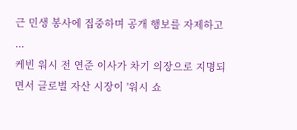근 민생 봉사에 집중하며 공개 행보를 자제하고 ...
케빈 워시 전 연준 이사가 차기 의장으로 지명되면서 글로벌 자산 시장이 '워시 쇼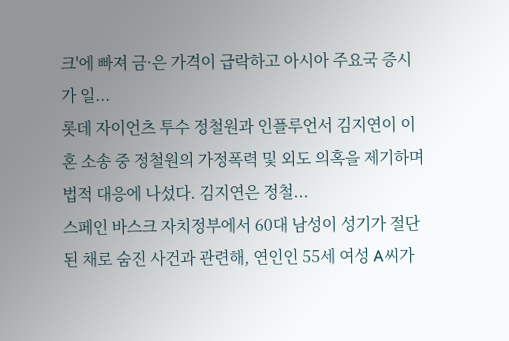크'에 빠져 금·은 가격이 급락하고 아시아 주요국 증시가 일...
롯데 자이언츠 투수 정철원과 인플루언서 김지연이 이혼 소송 중 정철원의 가정폭력 및 외도 의혹을 제기하며 법적 대응에 나섰다. 김지연은 정철...
스페인 바스크 자치정부에서 60대 남성이 성기가 절단된 채로 숨진 사건과 관련해, 연인인 55세 여성 A씨가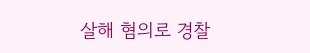살해 혐의로 경찰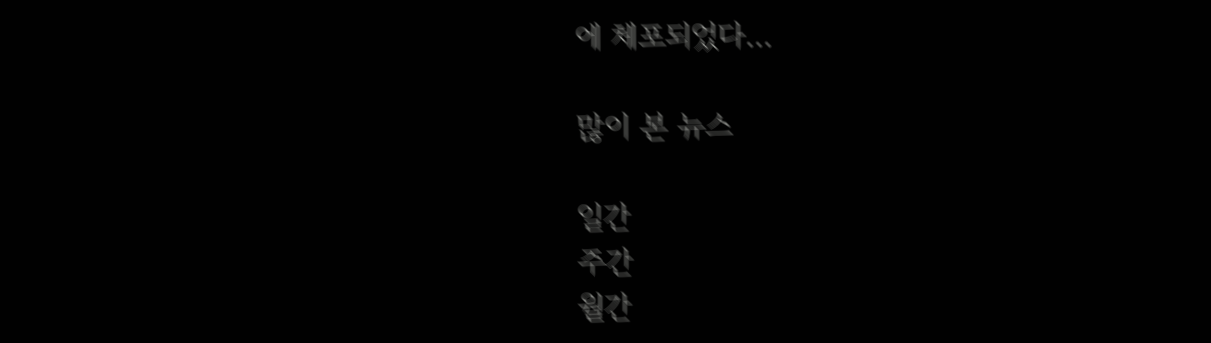에 체포되었다...

많이 본 뉴스

일간
주간
월간